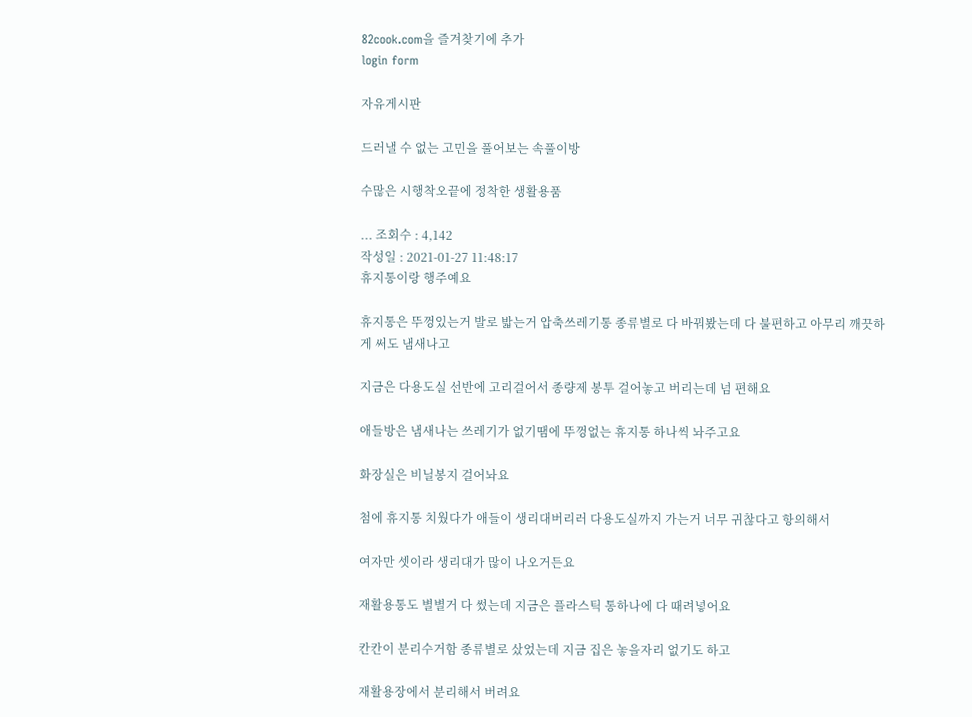82cook.com을 즐겨찾기에 추가
login form

자유게시판

드러낼 수 없는 고민을 풀어보는 속풀이방

수많은 시행착오끝에 정착한 생활용품

... 조회수 : 4,142
작성일 : 2021-01-27 11:48:17
휴지통이랑 행주예요

휴지통은 뚜껑있는거 발로 밟는거 압축쓰레기통 종류별로 다 바꿔봤는데 다 불편하고 아무리 깨끗하게 써도 냄새나고

지금은 다용도실 선반에 고리걸어서 종량제 봉투 걸어놓고 버리는데 넘 편해요

애들방은 냄새나는 쓰레기가 없기땜에 뚜껑없는 휴지통 하나씩 놔주고요

화장실은 비닐봉지 걸어놔요

첨에 휴지통 치웠다가 애들이 생리대버리러 다용도실까지 가는거 너무 귀찮다고 항의해서

여자만 셋이라 생리대가 많이 나오거든요

재활용통도 별별거 다 썼는데 지금은 플라스틱 통하나에 다 때려넣어요

칸칸이 분리수거함 종류별로 샀었는데 지금 집은 놓을자리 없기도 하고

재활용장에서 분리해서 버려요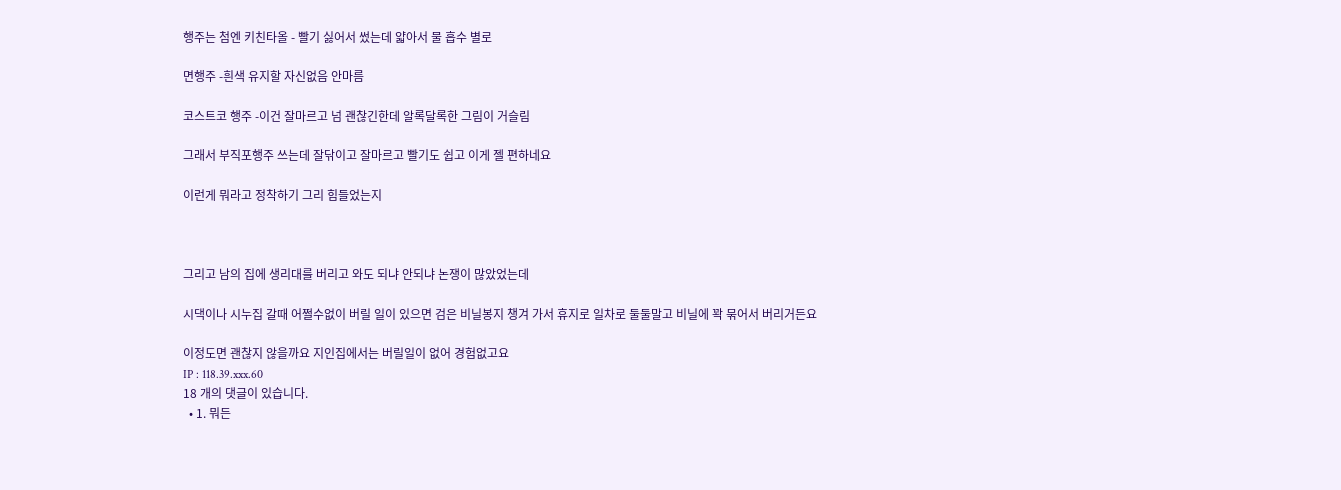행주는 첨엔 키친타올 - 빨기 싫어서 썼는데 얇아서 물 흡수 별로

면행주 -흰색 유지할 자신없음 안마름

코스트코 행주 -이건 잘마르고 넘 괜찮긴한데 알록달록한 그림이 거슬림

그래서 부직포행주 쓰는데 잘닦이고 잘마르고 빨기도 쉽고 이게 젤 편하네요

이런게 뭐라고 정착하기 그리 힘들었는지



그리고 남의 집에 생리대를 버리고 와도 되냐 안되냐 논쟁이 많았었는데

시댁이나 시누집 갈때 어쩔수없이 버릴 일이 있으면 검은 비닐봉지 챙겨 가서 휴지로 일차로 둘둘말고 비닐에 꽉 묶어서 버리거든요

이정도면 괜찮지 않을까요 지인집에서는 버릴일이 없어 경험없고요
IP : 118.39.xxx.60
18 개의 댓글이 있습니다.
  • 1. 뭐든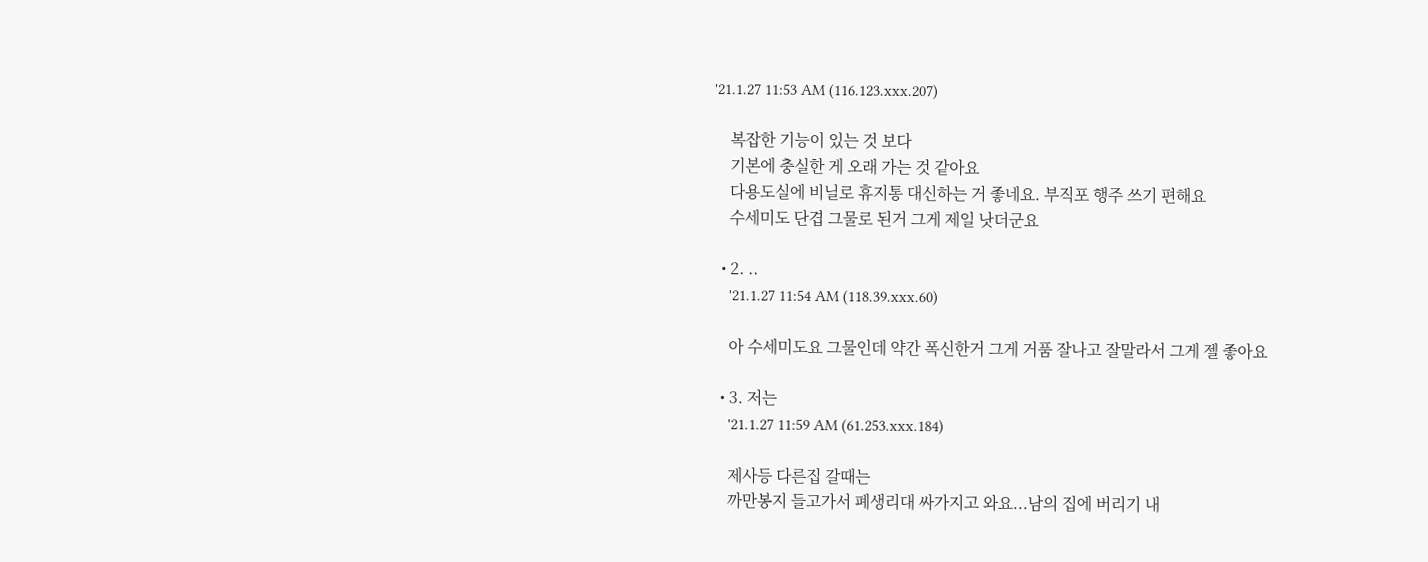'21.1.27 11:53 AM (116.123.xxx.207)

    복잡한 기능이 있는 것 보다
    기본에 충실한 게 오래 가는 것 같아요
    다용도실에 비닐로 휴지통 대신하는 거 좋네요. 부직포 행주 쓰기 편해요
    수세미도 단겹 그물로 된거 그게 제일 낫더군요

  • 2. ..
    '21.1.27 11:54 AM (118.39.xxx.60)

    아 수세미도요 그물인데 약간 폭신한거 그게 거품 잘나고 잘말라서 그게 젤 좋아요

  • 3. 저는
    '21.1.27 11:59 AM (61.253.xxx.184)

    제사등 다른집 갈때는
    까만봉지 들고가서 폐생리대 싸가지고 와요...남의 집에 버리기 내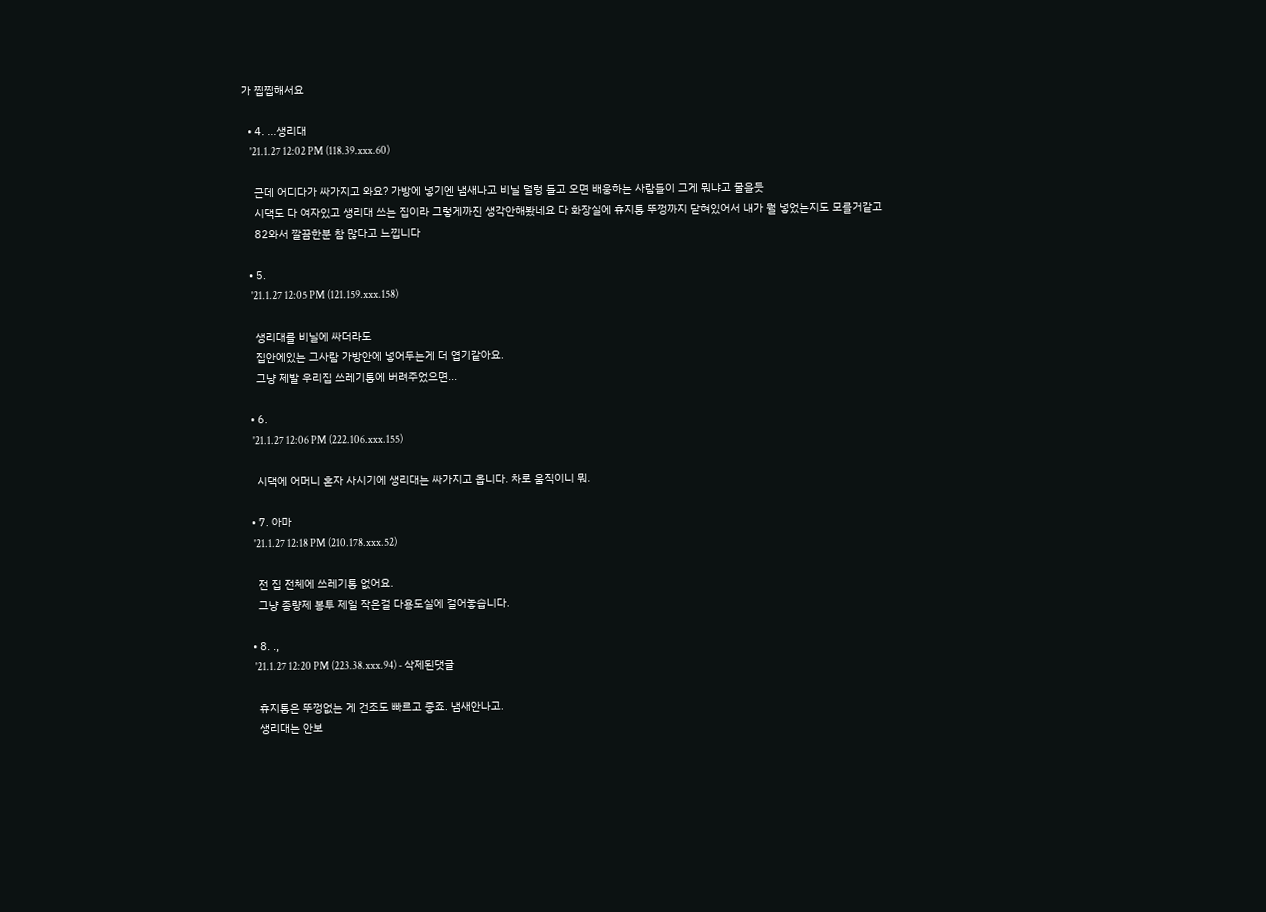가 찝찝해서요

  • 4. ...생리대
    '21.1.27 12:02 PM (118.39.xxx.60)

    근데 어디다가 싸가지고 와요? 가방에 넣기엔 냄새나고 비닐 덜렁 들고 오면 배웅하는 사람들이 그게 뭐냐고 물을듯
    시댁도 다 여자있고 생리대 쓰는 집이라 그렇게까진 생각안해봤네요 다 화장실에 휴지통 뚜껑까지 닫혀있어서 내가 뭘 넣었는지도 모를거같고
    82와서 깔끔한분 참 많다고 느낍니다

  • 5.
    '21.1.27 12:05 PM (121.159.xxx.158)

    생리대를 비닐에 싸더라도
    집안에있는 그사람 가방안에 넣어두는게 더 엽기같아요.
    그냥 제발 우리집 쓰레기통에 버려주었으면...

  • 6.
    '21.1.27 12:06 PM (222.106.xxx.155)

    시댁에 어머니 혼자 사시기에 생리대는 싸가지고 옵니다. 차로 움직이니 뭐.

  • 7. 아마
    '21.1.27 12:18 PM (210.178.xxx.52)

    전 집 전체에 쓰레기통 없어요.
    그냥 종량제 봉투 제일 작은걸 다용도실에 걸어놓습니다.

  • 8. .,
    '21.1.27 12:20 PM (223.38.xxx.94) - 삭제된댓글

    휴지통은 뚜껑없는 게 건조도 빠르고 좋죠. 냄새안나고.
    생리대는 안보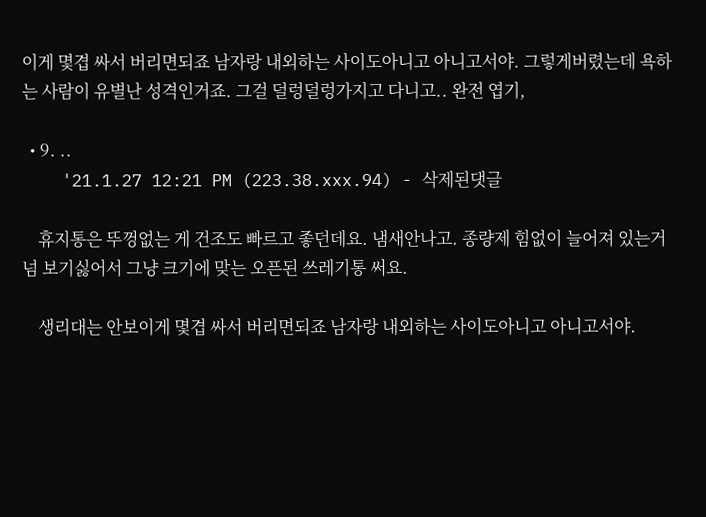이게 몇겹 싸서 버리면되죠 남자랑 내외하는 사이도아니고 아니고서야. 그렇게버렸는데 욕하는 사람이 유별난 성격인거죠. 그걸 덜렁덜렁가지고 다니고.. 완전 엽기,

  • 9. ..
    '21.1.27 12:21 PM (223.38.xxx.94) - 삭제된댓글

    휴지통은 뚜껑없는 게 건조도 빠르고 좋던데요. 냄새안나고. 종량제 힘없이 늘어져 있는거 넘 보기싫어서 그냥 크기에 맞는 오픈된 쓰레기통 써요.

    생리대는 안보이게 몇겹 싸서 버리면되죠 남자랑 내외하는 사이도아니고 아니고서야.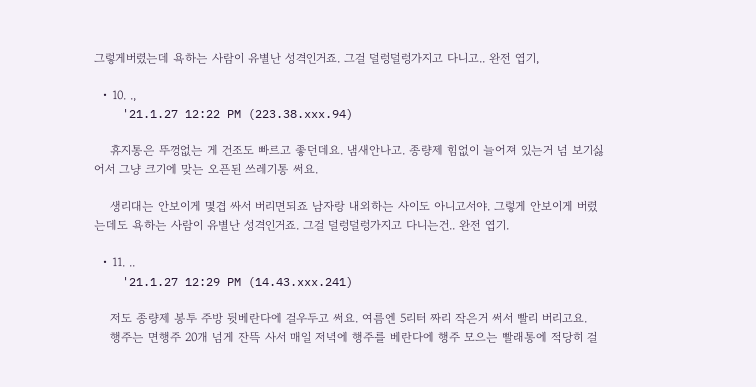그렇게버렸는데 욕하는 사람이 유별난 성격인거죠. 그걸 덜렁덜렁가지고 다니고.. 완전 엽기,

  • 10. .,
    '21.1.27 12:22 PM (223.38.xxx.94)

    휴지통은 뚜껑없는 게 건조도 빠르고 좋던데요. 냄새안나고. 종량제 힘없이 늘어져 있는거 넘 보기싫어서 그냥 크기에 맞는 오픈된 쓰레기통 써요.

    생리대는 안보이게 몇겹 싸서 버리면되죠 남자랑 내외하는 사이도 아니고서야. 그렇게 안보이게 버렸는데도 욕하는 사람이 유별난 성격인거죠. 그걸 덜렁덜렁가지고 다니는건.. 완전 엽기.

  • 11. ..
    '21.1.27 12:29 PM (14.43.xxx.241)

    저도 종량제 봉투 주방 뒷베란다에 걸우두고 써요. 여름엔 5리터 짜리 작은거 써서 빨리 버리고요.
    행주는 면행주 20개 넘게 잔뜩 사서 매일 저녁에 행주를 베란다에 행주 모으는 빨래통에 적당히 걸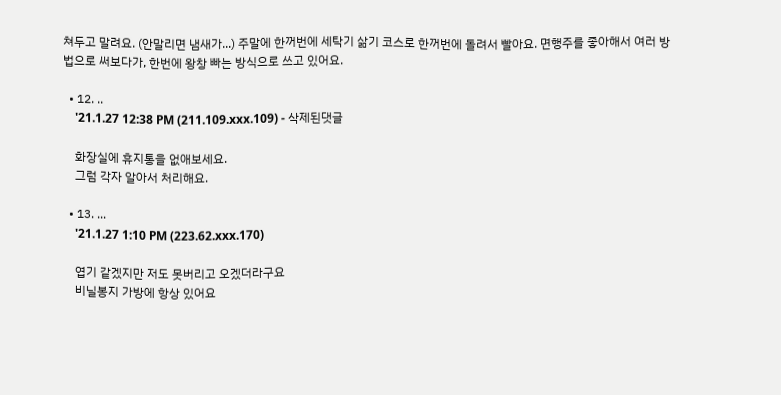쳐두고 말려요. (안말리면 냄새가...) 주말에 한꺼번에 세탁기 삶기 코스로 한꺼번에 돌려서 빨아요. 면행주를 좋아해서 여러 방법으로 써보다가, 한번에 왕창 빠는 방식으로 쓰고 있어요.

  • 12. ..
    '21.1.27 12:38 PM (211.109.xxx.109) - 삭제된댓글

    화장실에 휴지통을 없애보세요.
    그럼 각자 알아서 처리해요.

  • 13. ...
    '21.1.27 1:10 PM (223.62.xxx.170)

    엽기 같겠지만 저도 못버리고 오겠더라구요
    비닐봉지 가방에 항상 있어요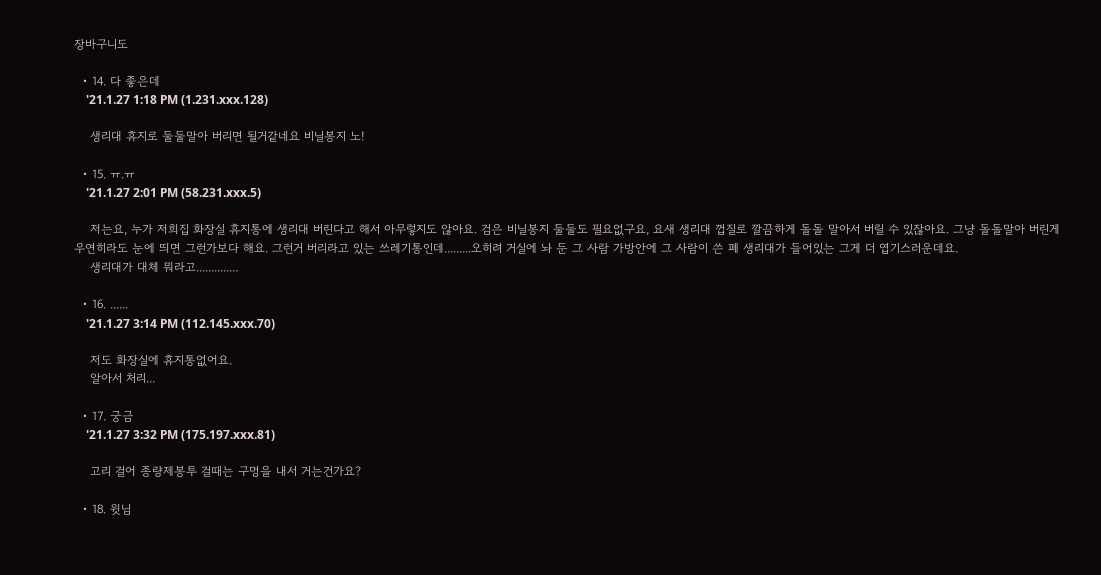장바구니도

  • 14. 다 좋은데
    '21.1.27 1:18 PM (1.231.xxx.128)

    생리대 휴지로 둘둘말아 버리면 될거같네요 비닐봉지 노!

  • 15. ㅠ.ㅠ
    '21.1.27 2:01 PM (58.231.xxx.5)

    저는요, 누가 저희집 화장실 휴지통에 생리대 버린다고 해서 아무렇지도 않아요. 검은 비닐봉지 둘둘도 필요없구요, 요새 생리대 껍질로 깔끔하게 돌돌 말아서 버릴 수 있잖아요. 그냥 돌돌말아 버린게 우연히라도 눈에 띄면 그런가보다 해요. 그런거 버리라고 있는 쓰레기통인데.........오히려 거실에 놔 둔 그 사람 가방안에 그 사람이 쓴 폐 생리대가 들어있는 그게 더 엽기스러운데요.
    생리대가 대체 뭐라고..............

  • 16. ......
    '21.1.27 3:14 PM (112.145.xxx.70)

    저도 화장실에 휴지통없어요.
    알아서 처리...

  • 17. 궁금
    '21.1.27 3:32 PM (175.197.xxx.81)

    고리 걸어 종량제봉투 걸때는 구멍을 내서 거는건가요?

  • 18. 윗님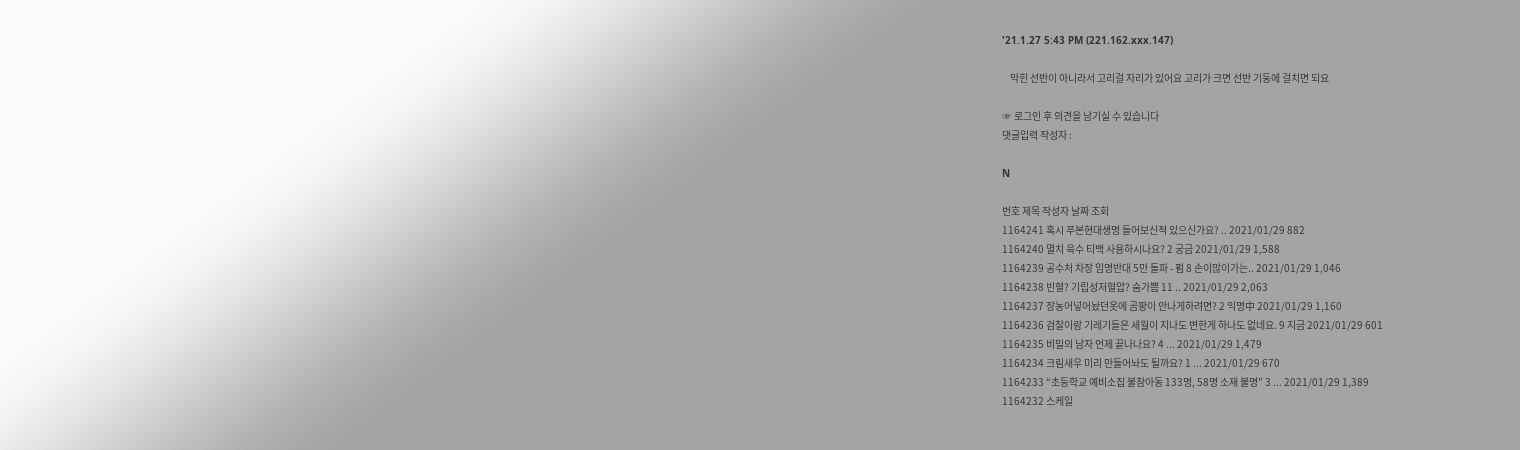'21.1.27 5:43 PM (221.162.xxx.147)

    막힌 선반이 아니라서 고리걸 자리가 있어요 고리가 크면 선반 기둥에 걸치면 되요

☞ 로그인 후 의견을 남기실 수 있습니다
댓글입력 작성자 :

N

번호 제목 작성자 날짜 조회
1164241 혹시 푸본현대생명 들어보신적 있으신가요? .. 2021/01/29 882
1164240 멸치 육수 티백 사용하시나요? 2 궁금 2021/01/29 1,588
1164239 공수처 차장 임명반대 5만 돌파 - 펌 8 손이많이가는.. 2021/01/29 1,046
1164238 빈혈? 기립성저혈압? 숨가쁨 11 .. 2021/01/29 2,063
1164237 장농어넣어놨던옷에 곰팡이 안나게하려면? 2 익명中 2021/01/29 1,160
1164236 검찰이랑 기레기들은 세월이 지나도 변한게 하나도 없네요. 9 지금 2021/01/29 601
1164235 비밀의 남자 언제 끝나나요? 4 ... 2021/01/29 1,479
1164234 크림새우 미리 만들어놔도 될까요? 1 ... 2021/01/29 670
1164233 “초등학교 예비소집 불참아동 133명, 58명 소재 불명” 3 ... 2021/01/29 1,389
1164232 스케일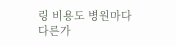링 비용도 병원마다 다른가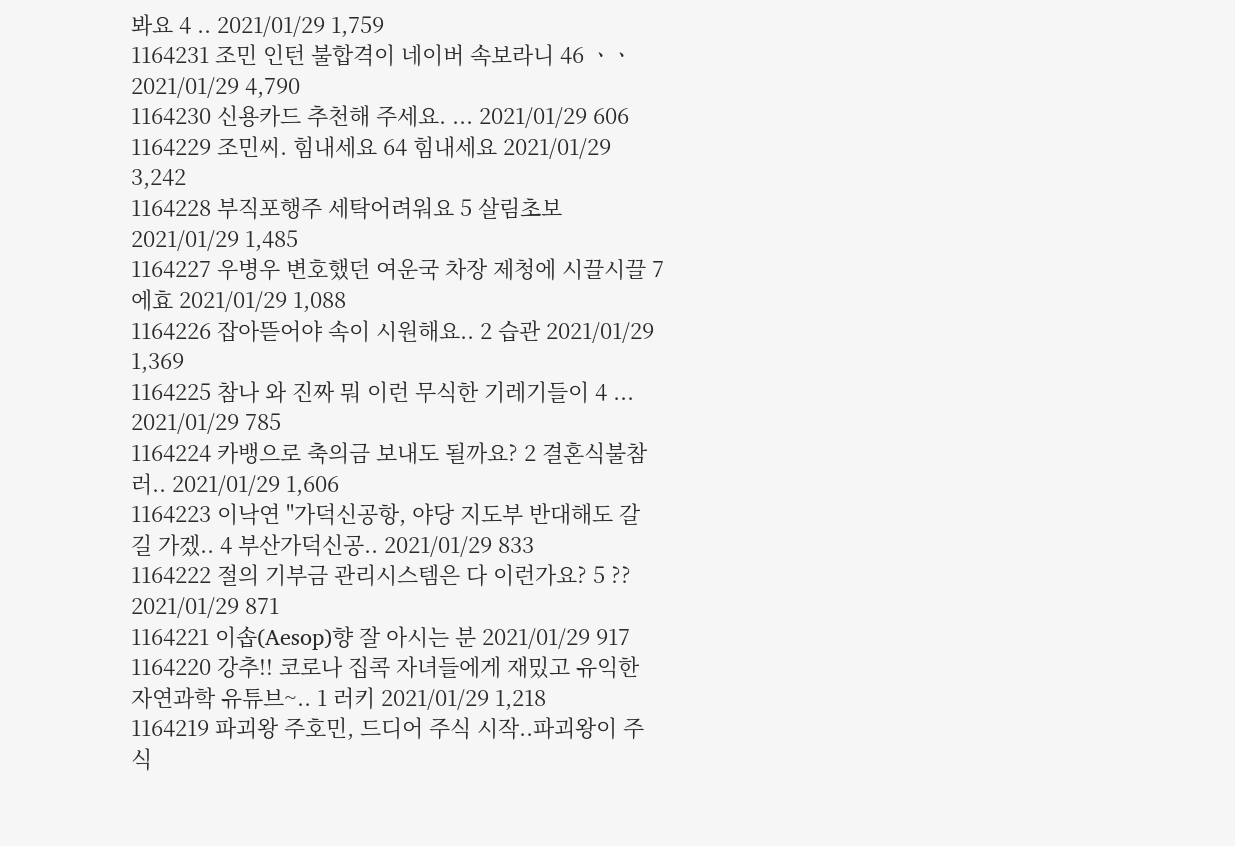봐요 4 .. 2021/01/29 1,759
1164231 조민 인턴 불합격이 네이버 속보라니 46 ㆍㆍ 2021/01/29 4,790
1164230 신용카드 추천해 주세요. ... 2021/01/29 606
1164229 조민씨. 힘내세요 64 힘내세요 2021/01/29 3,242
1164228 부직포행주 세탁어려워요 5 살림초보 2021/01/29 1,485
1164227 우병우 변호했던 여운국 차장 제청에 시끌시끌 7 에효 2021/01/29 1,088
1164226 잡아뜯어야 속이 시원해요.. 2 습관 2021/01/29 1,369
1164225 참나 와 진짜 뭐 이런 무식한 기레기들이 4 ... 2021/01/29 785
1164224 카뱅으로 축의금 보내도 될까요? 2 결혼식불참러.. 2021/01/29 1,606
1164223 이낙연 "가덕신공항, 야당 지도부 반대해도 갈 길 가겠.. 4 부산가덕신공.. 2021/01/29 833
1164222 절의 기부금 관리시스템은 다 이런가요? 5 ?? 2021/01/29 871
1164221 이솝(Aesop)향 잘 아시는 분 2021/01/29 917
1164220 강추!! 코로나 집콕 자녀들에게 재밌고 유익한 자연과학 유튜브~.. 1 러키 2021/01/29 1,218
1164219 파괴왕 주호민, 드디어 주식 시작..파괴왕이 주식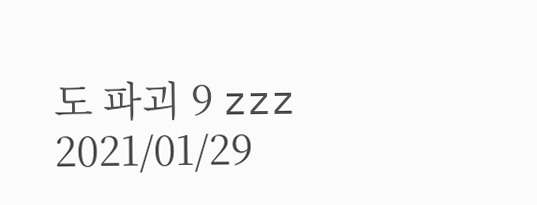도 파괴 9 zzz 2021/01/29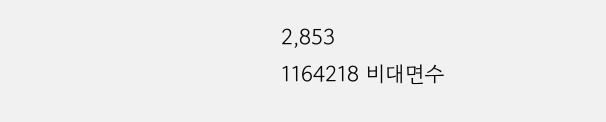2,853
1164218 비대면수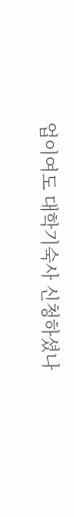업이여도 대학기숙사 신청하셨나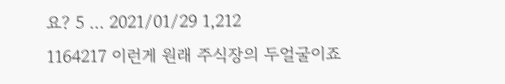요? 5 ... 2021/01/29 1,212
1164217 이런게 원래 주식장의 두얼굴이죠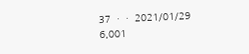37 ㆍㆍ 2021/01/29 6,001